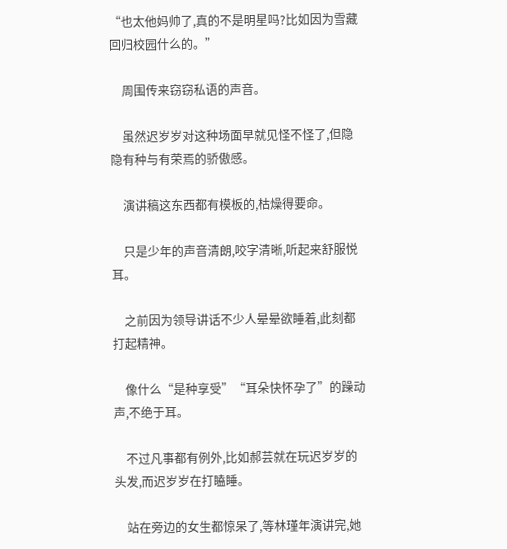“也太他妈帅了,真的不是明星吗?比如因为雪藏回归校园什么的。”

    周围传来窃窃私语的声音。

    虽然迟岁岁对这种场面早就见怪不怪了,但隐隐有种与有荣焉的骄傲感。

    演讲稿这东西都有模板的,枯燥得要命。

    只是少年的声音清朗,咬字清晰,听起来舒服悦耳。

    之前因为领导讲话不少人晕晕欲睡着,此刻都打起精神。

    像什么“是种享受”“耳朵快怀孕了”的躁动声,不绝于耳。

    不过凡事都有例外,比如郝芸就在玩迟岁岁的头发,而迟岁岁在打瞌睡。

    站在旁边的女生都惊呆了,等林瑾年演讲完,她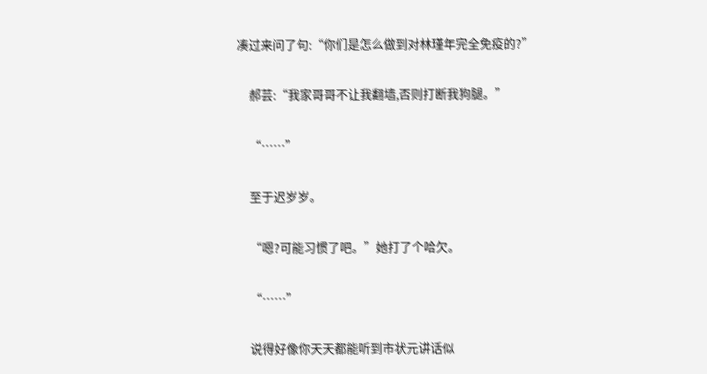凑过来问了句:“你们是怎么做到对林瑾年完全免疫的?”

    郝芸:“我家哥哥不让我翻墙,否则打断我狗腿。”

    “……”

    至于迟岁岁。

    “嗯?可能习惯了吧。”她打了个哈欠。

    “……”

    说得好像你天天都能听到市状元讲话似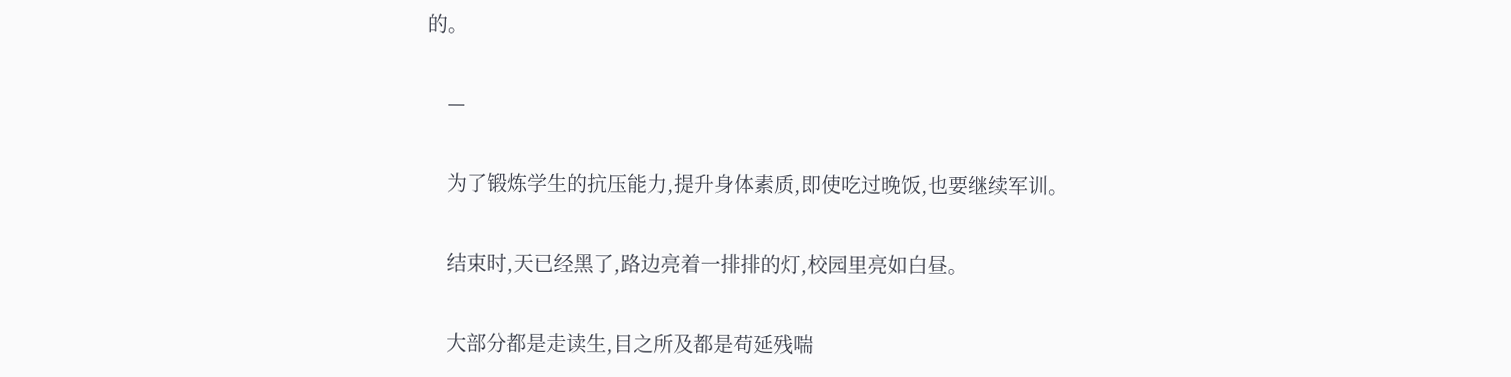的。

    —

    为了锻炼学生的抗压能力,提升身体素质,即使吃过晚饭,也要继续军训。

    结束时,天已经黑了,路边亮着一排排的灯,校园里亮如白昼。

    大部分都是走读生,目之所及都是苟延残喘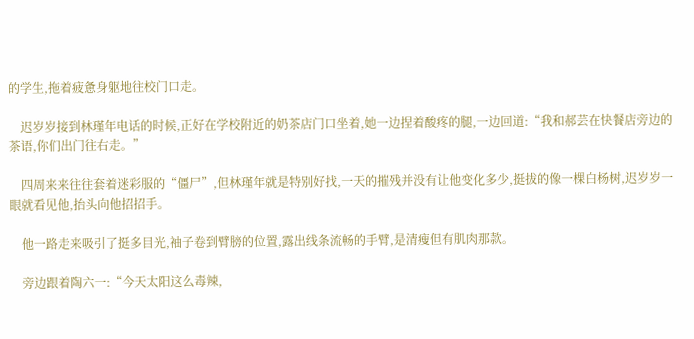的学生,拖着疲惫身躯地往校门口走。

    迟岁岁接到林瑾年电话的时候,正好在学校附近的奶茶店门口坐着,她一边捏着酸疼的腿,一边回道:“我和郝芸在快餐店旁边的茶语,你们出门往右走。”

    四周来来往往套着迷彩服的“僵尸”,但林瑾年就是特别好找,一天的摧残并没有让他变化多少,挺拔的像一棵白杨树,迟岁岁一眼就看见他,抬头向他招招手。

    他一路走来吸引了挺多目光,袖子卷到臂膀的位置,露出线条流畅的手臂,是清瘦但有肌肉那款。

    旁边跟着陶六一:“今天太阳这么毒辣,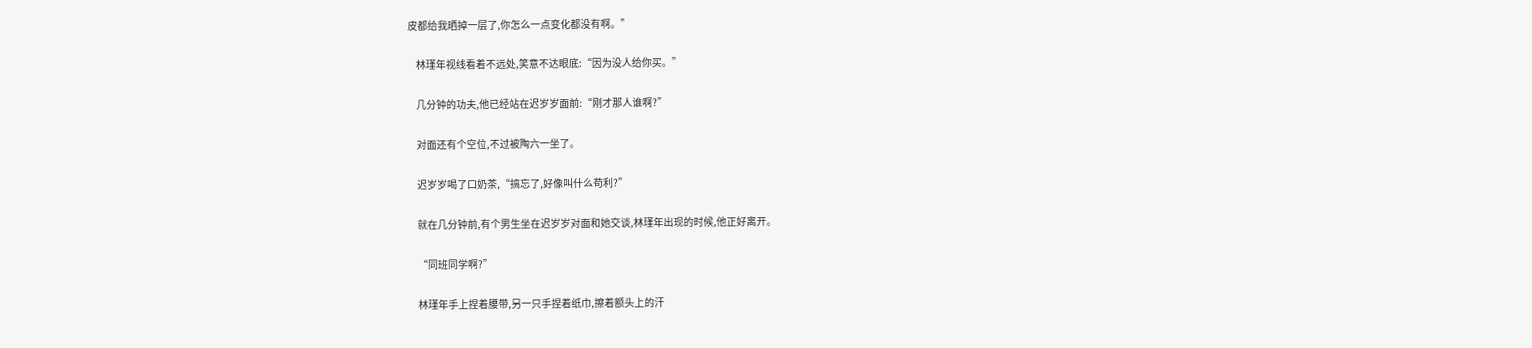皮都给我晒掉一层了,你怎么一点变化都没有啊。”

    林瑾年视线看着不远处,笑意不达眼底:“因为没人给你买。”

    几分钟的功夫,他已经站在迟岁岁面前:“刚才那人谁啊?”

    对面还有个空位,不过被陶六一坐了。

    迟岁岁喝了口奶茶,“搞忘了,好像叫什么苟利?”

    就在几分钟前,有个男生坐在迟岁岁对面和她交谈,林瑾年出现的时候,他正好离开。

    “同班同学啊?”

    林瑾年手上捏着腰带,另一只手捏着纸巾,擦着额头上的汗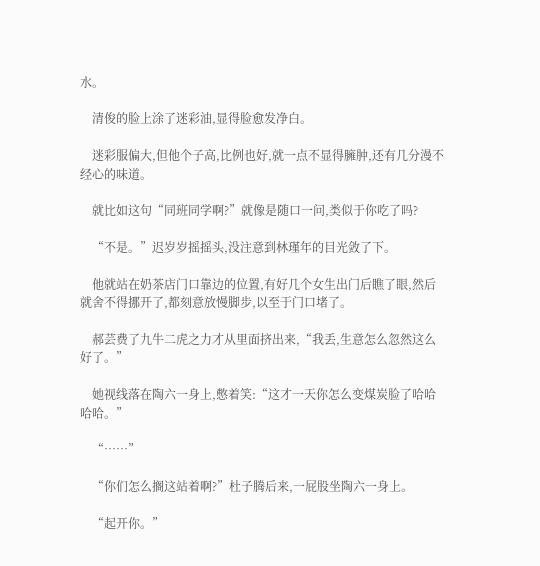水。

    清俊的脸上涂了迷彩油,显得脸愈发净白。

    迷彩服偏大,但他个子高,比例也好,就一点不显得臃肿,还有几分漫不经心的味道。

    就比如这句“同班同学啊?”就像是随口一问,类似于你吃了吗?

    “不是。”迟岁岁摇摇头,没注意到林瑾年的目光敛了下。

    他就站在奶茶店门口靠边的位置,有好几个女生出门后瞧了眼,然后就舍不得挪开了,都刻意放慢脚步,以至于门口堵了。

    郝芸费了九牛二虎之力才从里面挤出来,“我丢,生意怎么忽然这么好了。”

    她视线落在陶六一身上,憋着笑:“这才一天你怎么变煤炭脸了哈哈哈哈。”

    “……”

    “你们怎么搁这站着啊?”杜子腾后来,一屁股坐陶六一身上。

    “起开你。”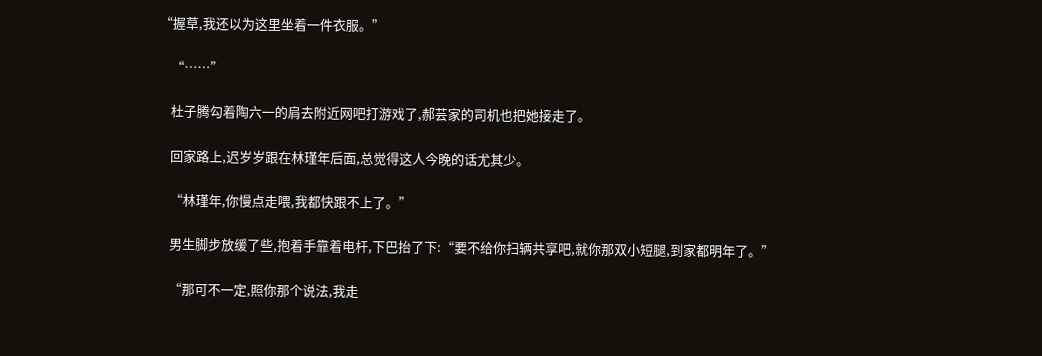“握草,我还以为这里坐着一件衣服。”

    “……”

    杜子腾勾着陶六一的肩去附近网吧打游戏了,郝芸家的司机也把她接走了。

    回家路上,迟岁岁跟在林瑾年后面,总觉得这人今晚的话尤其少。

    “林瑾年,你慢点走喂,我都快跟不上了。”

    男生脚步放缓了些,抱着手靠着电杆,下巴抬了下:“要不给你扫辆共享吧,就你那双小短腿,到家都明年了。”

    “那可不一定,照你那个说法,我走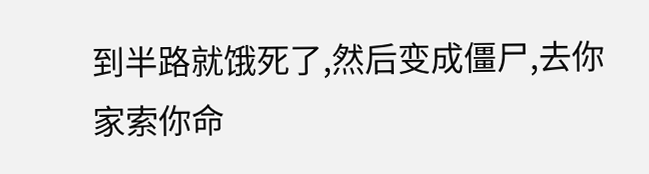到半路就饿死了,然后变成僵尸,去你家索你命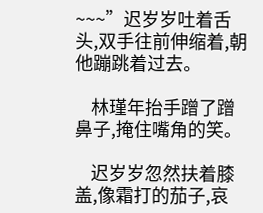~~~”迟岁岁吐着舌头,双手往前伸缩着,朝他蹦跳着过去。

    林瑾年抬手蹭了蹭鼻子,掩住嘴角的笑。

    迟岁岁忽然扶着膝盖,像霜打的茄子,哀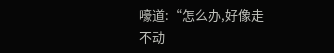嚎道:“怎么办,好像走不动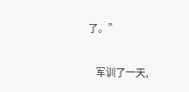了。”

    军训了一天,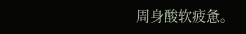周身酸软疲惫。